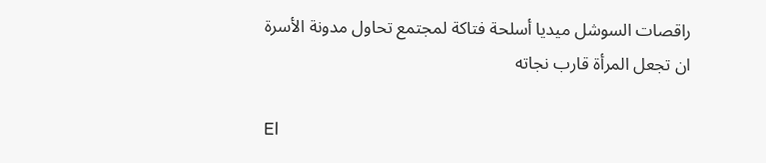راقصات السوشل ميديا أسلحة فتاكة لمجتمع تحاول مدونة الأسرة ان تجعل المرأة قارب نجاته

El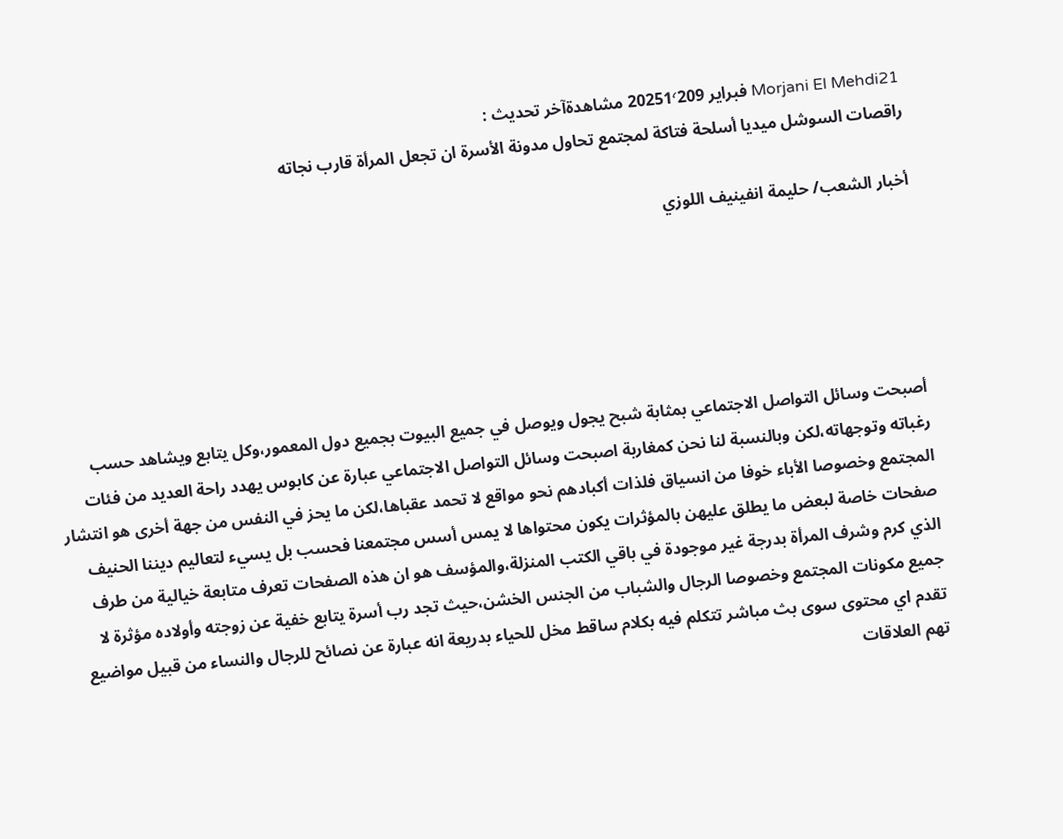Morjani El Mehdi21 فبراير 20251٬209 مشاهدةآخر تحديث :
راقصات السوشل ميديا أسلحة فتاكة لمجتمع تحاول مدونة الأسرة ان تجعل المرأة قارب نجاته

أخبار الشعب/ حليمة انفينيف اللوزي





أصبحت وسائل التواصل الاجتماعي بمثابة شبح يجول ويوصل في جميع البيوت بجميع دول المعمور،وكل يتابع ويشاهد حسب رغباته وتوجهاته،لكن وبالنسبة لنا نحن كمغاربة اصبحت وسائل التواصل الاجتماعي عبارة عن كابوس يهدد راحة العديد من فئات المجتمع وخصوصا الأباء خوفا من انسياق فلذات أكبادهم نحو مواقع لا تحمد عقباها،لكن ما يحز في النفس من جهة أخرى هو انتشار صفحات خاصة لبعض ما يطلق عليهن بالمؤثرات يكون محتواها لا يمس أسس مجتمعنا فحسب بل يسيء لتعاليم ديننا الحنيف الذي كرم وشرف المرأة بدرجة غير موجودة في باقي الكتب المنزلة،والمؤسف هو ان هذه الصفحات تعرف متابعة خيالية من طرف جميع مكونات المجتمع وخصوصا الرجال والشباب من الجنس الخشن،حيث تجد رب أسرة يتابع خفية عن زوجته وأولاده مؤثرة لا تقدم اي محتوى سوى بث مباشر تتكلم فيه بكلام ساقط مخل للحياء بدريعة انه عبارة عن نصائح للرجال والنساء من قبيل مواضيع تهم العلاقات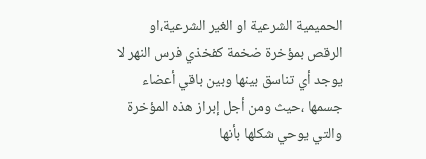الحميمية الشرعية او الغير الشرعية،او الرقص بمؤخرة ضخمة كفخذي فرس النهر لا يوجد أي تناسق بينها وبين باقي أعضاء جسمها ،حيث ومن أجل إبراز هذه المؤخرة والتي يوحي شكلها بأنها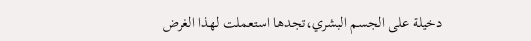دخيلة على الجسم البشري،تجدها استعملت لهذا الغرض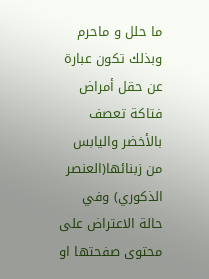ما حلل و ماحرم وبذلك تكون عبارة عن حقل أمراض فتاكة تعصف بالأخضر واليابس من زبنائها(العنصر الذكوري) وفي حالة الاعتراض على محتوى صفحتها او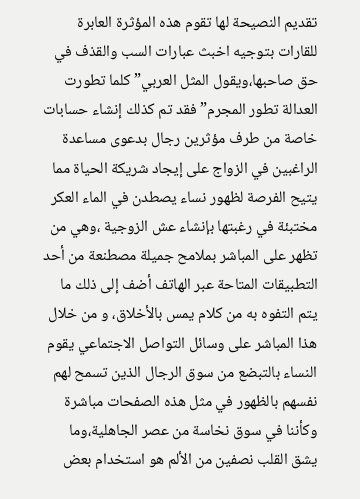تقديم النصيحة لها تقوم هذه المؤثرة العابرة للقارات بتوجيه اخبث عبارات السب والقذف في حق صاحبها،ويقول المثل العربي” كلما تطورت العدالة تطور المجرم” فقد تم كذلك إنشاء حسابات خاصة من طرف مؤثرين رجال بدعوى مساعدة الراغبين في الزواج على إيجاد شريكة الحياة مما يتيح الفرصة لظهور نساء يصطدن في الماء العكر مختبئة في رغبتها بإنشاء عش الزوجية ،وهي من تظهر على المباشر بملامح جميلة مصطنعة من أحد التطبيقات المتاحة عبر الهاتف أضف إلى ذلك ما يتم التفوه به من كلام يمس بالأخلاق، و من خلال هذا المباشر على وسائل التواصل الاجتماعي يقوم النساء بالتبضع من سوق الرجال الذين تسمح لهم نفسهم بالظهور في مثل هذه الصفحات مباشرة وكأننا في سوق نخاسة من عصر الجاهلية،وما يشق القلب نصفين من الألم هو استخدام بعض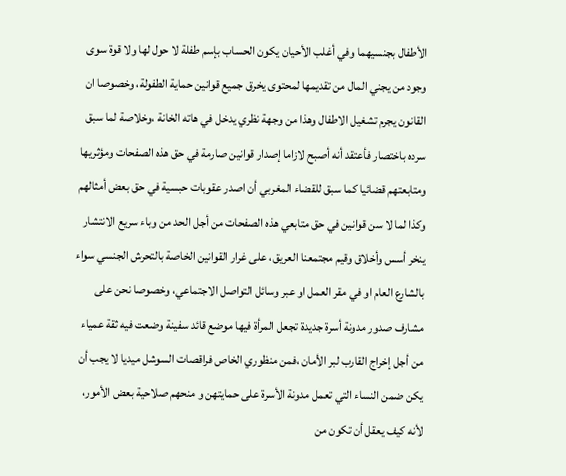الأطفال بجنسيهما وفي أغلب الأحيان يكون الحساب بإسم طفلة لا حول لها ولا قوة سوى وجود من يجني المال من تقديمها لمحتوى يخرق جميع قوانين حماية الطفولة، وخصوصا ان القانون يجرم تشغيل الاطفال وهذا من وجهة نظري يدخل في هاته الخانة ،وخلاصة لما سبق سرده باختصار فأعتقد أنه أصبح لازاما إصدار قوانين صارمة في حق هذه الصفحات ومؤثريها ومتابعتهم قضائيا كما سبق للقضاء المغربي أن اصدر عقوبات حبسية في حق بعض أمثالهم وكذا لما لا سن قوانين في حق متابعي هذه الصفحات من أجل الحد من وباء سريع الانتشار ينخر أسس وأخلاق وقيم مجتمعنا العريق، على غرار القوانين الخاصة بالتحرش الجنسي سواء بالشارع العام او في مقر العمل او عبر وسائل التواصل الاجتماعي، وخصوصا نحن على مشارف صدور مدونة أسرة جديدة تجعل المرأة فيها موضع قائد سفينة وضعت فيه ثقة عمياء من أجل إخراج القارب لبر الأمان ،فمن منظوري الخاص فراقصات السوشل ميديا لا يجب أن يكن ضمن النساء التي تعمل مدونة الأسرة على حمايتهن و منحهم صلاحية بعض الأمور، لأنه كيف يعقل أن تكون من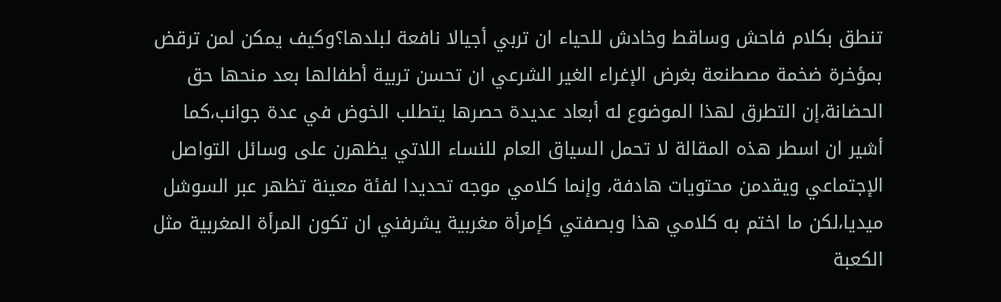تنطق بكلام فاحش وساقط وخادش للحياء ان تربي أجيالا نافعة لبلدها؟وكيف يمكن لمن ترقض بمؤخرة ضخمة مصطنعة بغرض الإغراء الغير الشرعي ان تحسن تربية أطفالها بعد منحها حق الحضانة،إن التطرق لهذا الموضوع له أبعاد عديدة حصرها يتطلب الخوض في عدة جوانب،كما أشير ان اسطر هذه المقالة لا تحمل السياق العام للنساء اللاتي يظهرن على وسائل التواصل الإجتماعي ويقدمن محتويات هادفة، وإنما كلامي موجه تحديدا لفئة معينة تظهر عبر السوشل ميديا،لكن ما اختم به كلامي هذا وبصفتي كإمرأة مغربية يشرفني ان تكون المرأة المغربية مثل الكعبة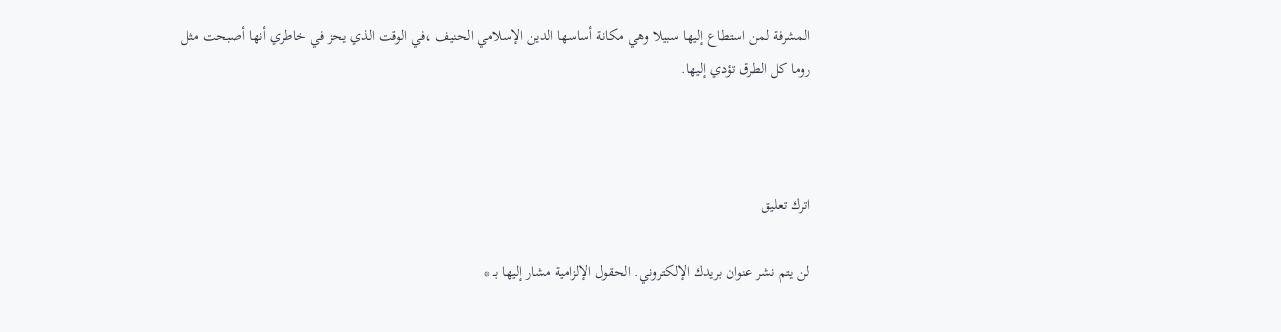المشرفة لمن استطاع إليها سبيلا وهي مكانة أساسها الدين الإسلامي الحنيف ،في الوقت الذي يحز في خاطري أنها أصبحت مثل روما كل الطرق تؤدي إليها.



اترك تعليق

لن يتم نشر عنوان بريدك الإلكتروني. الحقول الإلزامية مشار إليها بـ *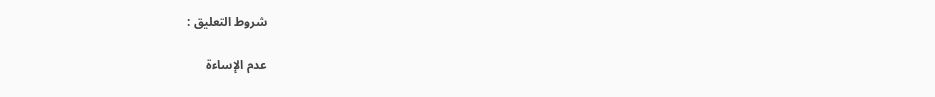شروط التعليق :

عدم الإساءة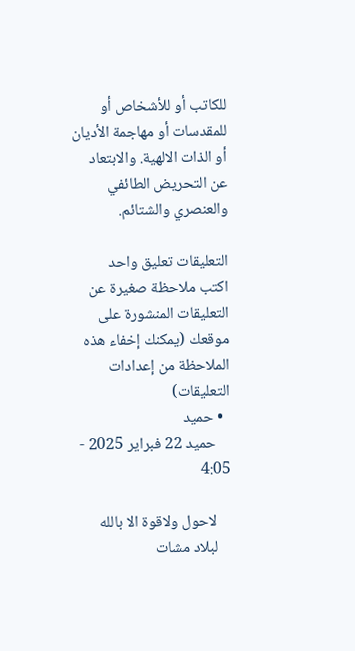للكاتب أو للأشخاص أو للمقدسات أو مهاجمة الأديان أو الذات الالهية. والابتعاد عن التحريض الطائفي والعنصري والشتائم.

التعليقات تعليق واحد
اكتب ملاحظة صغيرة عن التعليقات المنشورة على موقعك (يمكنك إخفاء هذه الملاحظة من إعدادات التعليقات)
  • حميد
    حميد 22 فبراير 2025 - 4:05

    لاحول ولاقوة الا بالله
    لبلاد مشات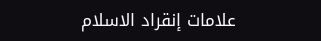علامات إنقراد الاسلام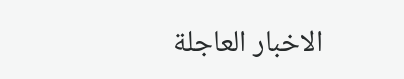الاخبار العاجلة